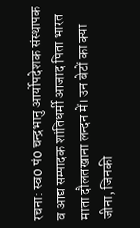रचना: स्व0 पं0 चन्द्रभानु आर्योपदेशक संस्थापक व आद्य सम्पादक शांतिधर्मी आजाद पिता भारत माता दौलतखाना लन्दन में। उन बेटों का क्या जीना, जिनकी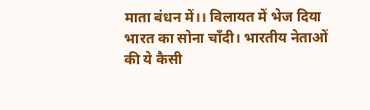माता बंधन में।। विलायत में भेज दिया भारत का सोना चाँदी। भारतीय नेताओं की ये कैसी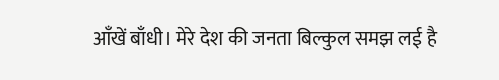आँखें बाँधी। मेरे देश की जनता बिल्कुल समझ लई है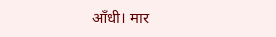आँधी। मार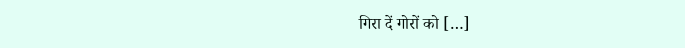गिरा दें गोरों को […]